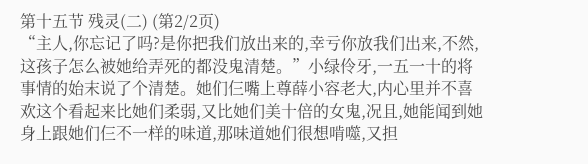第十五节 残灵(二) (第2/2页)
“主人,你忘记了吗?是你把我们放出来的,幸亏你放我们出来,不然,这孩子怎么被她给弄死的都没鬼清楚。”小绿伶牙,一五一十的将事情的始末说了个清楚。她们仨嘴上尊薛小容老大,内心里并不喜欢这个看起来比她们柔弱,又比她们美十倍的女鬼,况且,她能闻到她身上跟她们仨不一样的味道,那味道她们很想啃噬,又担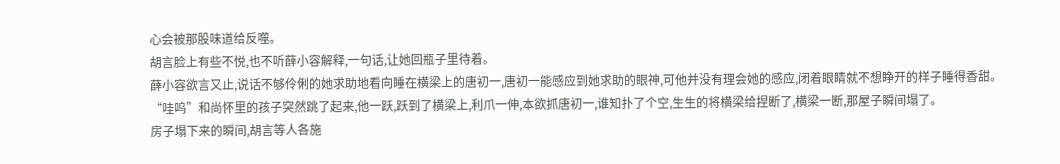心会被那股味道给反噬。
胡言脸上有些不悦,也不听薛小容解释,一句话,让她回瓶子里待着。
薛小容欲言又止,说话不够伶俐的她求助地看向睡在横梁上的唐初一,唐初一能感应到她求助的眼神,可他并没有理会她的感应,闭着眼睛就不想睁开的样子睡得香甜。
“哇呜”和尚怀里的孩子突然跳了起来,他一跃,跃到了横梁上,利爪一伸,本欲抓唐初一,谁知扑了个空,生生的将横梁给捏断了,横梁一断,那屋子瞬间塌了。
房子塌下来的瞬间,胡言等人各施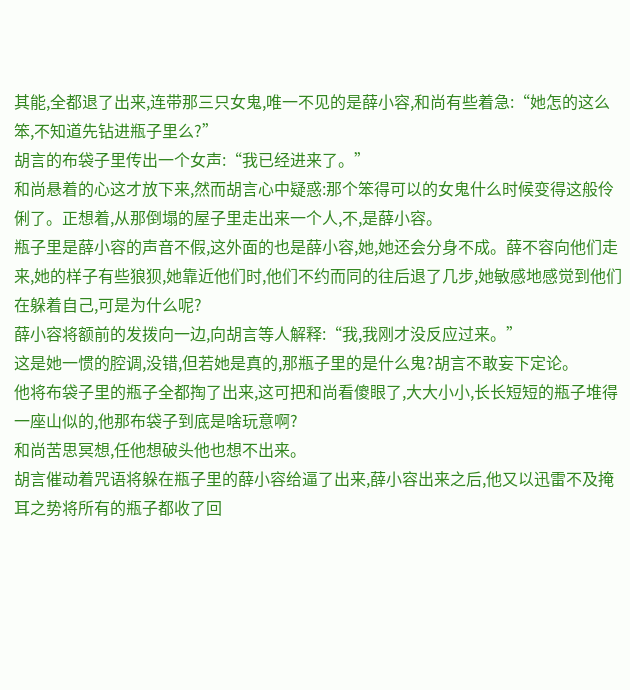其能,全都退了出来,连带那三只女鬼,唯一不见的是薛小容,和尚有些着急:“她怎的这么笨,不知道先钻进瓶子里么?”
胡言的布袋子里传出一个女声:“我已经进来了。”
和尚悬着的心这才放下来,然而胡言心中疑惑:那个笨得可以的女鬼什么时候变得这般伶俐了。正想着,从那倒塌的屋子里走出来一个人,不,是薛小容。
瓶子里是薛小容的声音不假,这外面的也是薛小容,她,她还会分身不成。薛不容向他们走来,她的样子有些狼狈,她靠近他们时,他们不约而同的往后退了几步,她敏感地感觉到他们在躲着自己,可是为什么呢?
薛小容将额前的发拨向一边,向胡言等人解释:“我,我刚才没反应过来。”
这是她一惯的腔调,没错,但若她是真的,那瓶子里的是什么鬼?胡言不敢妄下定论。
他将布袋子里的瓶子全都掏了出来,这可把和尚看傻眼了,大大小小,长长短短的瓶子堆得一座山似的,他那布袋子到底是啥玩意啊?
和尚苦思冥想,任他想破头他也想不出来。
胡言催动着咒语将躲在瓶子里的薛小容给逼了出来,薛小容出来之后,他又以迅雷不及掩耳之势将所有的瓶子都收了回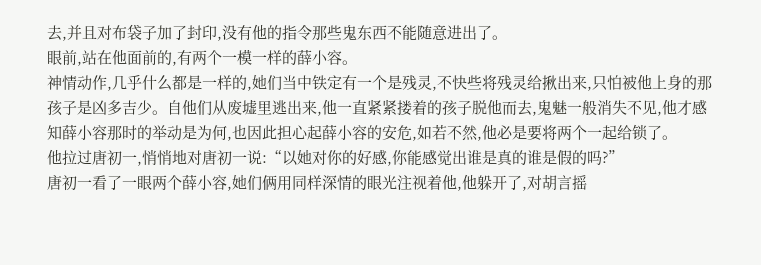去,并且对布袋子加了封印,没有他的指令那些鬼东西不能随意进出了。
眼前,站在他面前的,有两个一模一样的薛小容。
神情动作,几乎什么都是一样的,她们当中铁定有一个是残灵,不快些将残灵给揪出来,只怕被他上身的那孩子是凶多吉少。自他们从废墟里逃出来,他一直紧紧搂着的孩子脱他而去,鬼魅一般消失不见,他才感知薛小容那时的举动是为何,也因此担心起薛小容的安危,如若不然,他必是要将两个一起给锁了。
他拉过唐初一,悄悄地对唐初一说:“以她对你的好感,你能感觉出谁是真的谁是假的吗?”
唐初一看了一眼两个薛小容,她们俩用同样深情的眼光注视着他,他躲开了,对胡言摇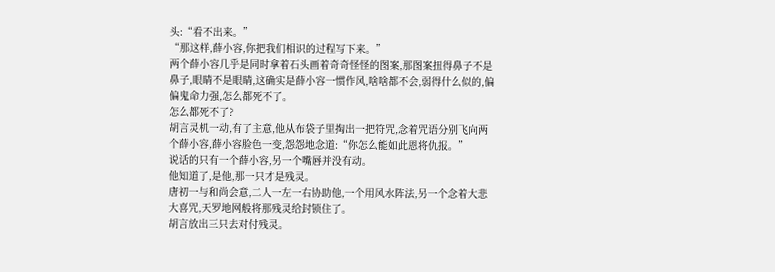头:“看不出来。”
“那这样,薛小容,你把我们相识的过程写下来。”
两个薛小容几乎是同时拿着石头画着奇奇怪怪的图案,那图案扭得鼻子不是鼻子,眼睛不是眼睛,这确实是薛小容一惯作风,啥啥都不会,弱得什么似的,偏偏鬼命力强,怎么都死不了。
怎么都死不了?
胡言灵机一动,有了主意,他从布袋子里掏出一把符咒,念着咒语分别飞向两个薛小容,薛小容脸色一变,怨怨地念道:“你怎么能如此恩将仇报。”
说话的只有一个薛小容,另一个嘴唇并没有动。
他知道了,是他,那一只才是残灵。
唐初一与和尚会意,二人一左一右协助他,一个用风水阵法,另一个念着大悲大喜咒,天罗地网般将那残灵给封锁住了。
胡言放出三只去对付残灵。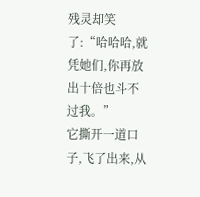残灵却笑了:“哈哈哈,就凭她们,你再放出十倍也斗不过我。”
它撕开一道口子,飞了出来,从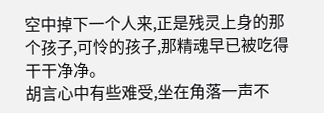空中掉下一个人来,正是残灵上身的那个孩子,可怜的孩子,那精魂早已被吃得干干净净。
胡言心中有些难受,坐在角落一声不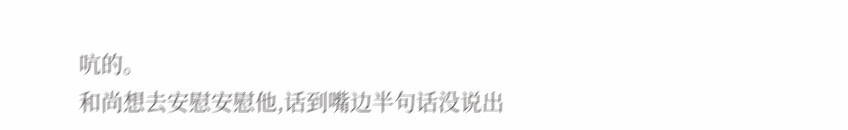吭的。
和尚想去安慰安慰他,话到嘴边半句话没说出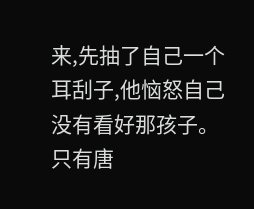来,先抽了自己一个耳刮子,他恼怒自己没有看好那孩子。只有唐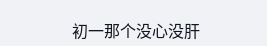初一那个没心没肝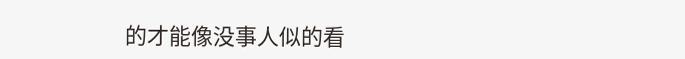的才能像没事人似的看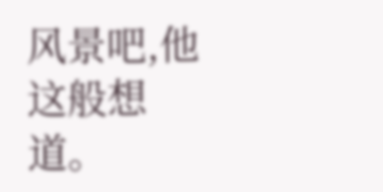风景吧,他这般想道。